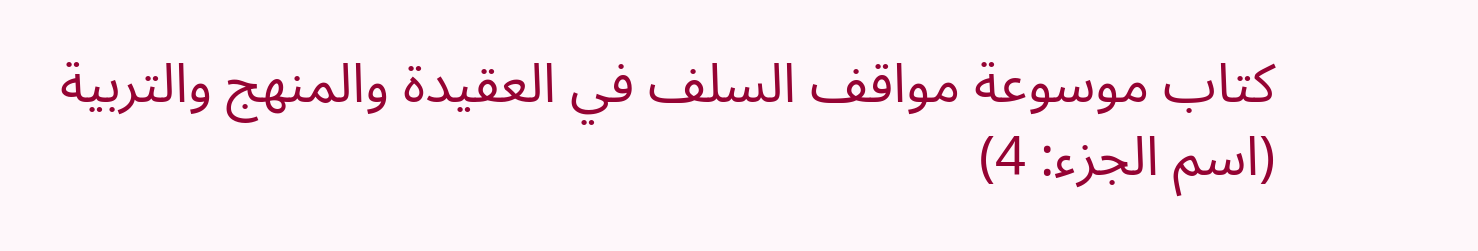كتاب موسوعة مواقف السلف في العقيدة والمنهج والتربية (اسم الجزء: 4)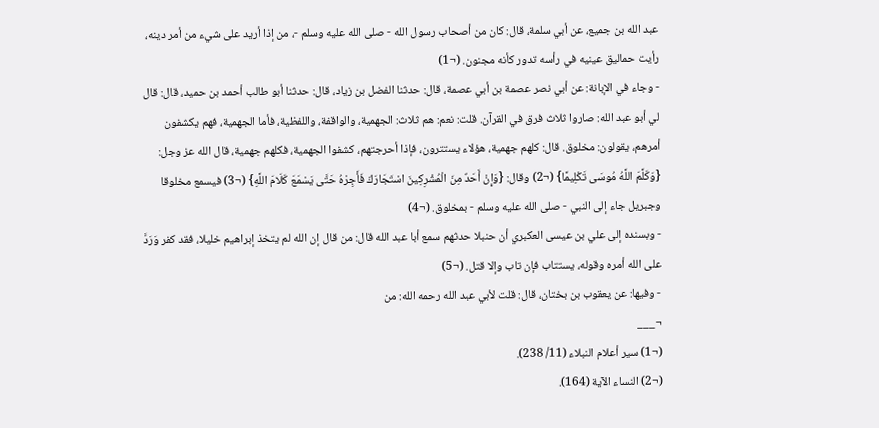عبد الله بن جميع، عن أبي سلمة، قال: كان من أصحاب رسول الله - صلى الله عليه وسلم -، من إذا أريد على شيء من أمر دينه، رأيت حماليق عينيه في رأسه تدور كأنه مجنون. (¬1)
- وجاء في الإبانة: عن أبي نصر عصمة بن أبي عصمة، قال: حدثنا الفضل بن زياد، قال: حدثنا أبو طالب أحمد بن حميد، قال: قال لي أبو عبد الله: صاروا ثلاث فرق في القرآن. قلت: نعم: هم ثلاث: الجهمية، والواقفة، واللفظية، فأما الجهمية، فهم يكشفون أمرهم، يقولون: مخلوق. قال: كلهم جهمية، هؤلاء يستترون، فإذا أحرجتهم، كشفوا الجهمية، فكلهم جهمية، قال الله عز وجل: {وَكَلَّمَ اللَّهُ مُوسَى تَكْلِيمًا} (¬2) وقال: {وَإِنْ أَحَدٌ مِنَ الْمُشْرِكِينَ اسْتَجَارَكَ فَأَجِرْهُ حَتَّى يَسْمَعَ كَلَامَ اللَّهِ} (¬3) فيسمع مخلوقا وجبريل جاء إلى النبي - صلى الله عليه وسلم - بمخلوق. (¬4)
- وبسنده إلى علي بن عيسى العكبري أن حنبلا حدثهم سمع أبا عبد الله قال: من قال إن الله لم يتخذ إبراهيم خليلا، فقد كفر وَرَدَّ على الله أمره وقوله، يستتاب فإن تاب وإلا قتل. (¬5)
- وفيها: عن يعقوب بن بختان، قال: قلت لأبي عبد الله رحمه الله: من
¬___
(¬1) سير أعلام النبلاء (11/ 238).
(¬2) النساء الآية (164).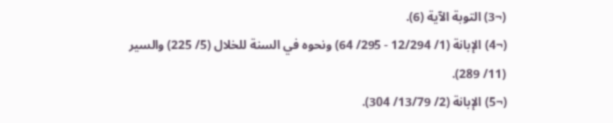(¬3) التوبة الآية (6).
(¬4) الإبانة (1/ 12/294 - 295/ 64) ونحوه في السنة للخلال (5/ 225) والسير (11/ 289).
(¬5) الإبانة (2/ 13/79/ 304).